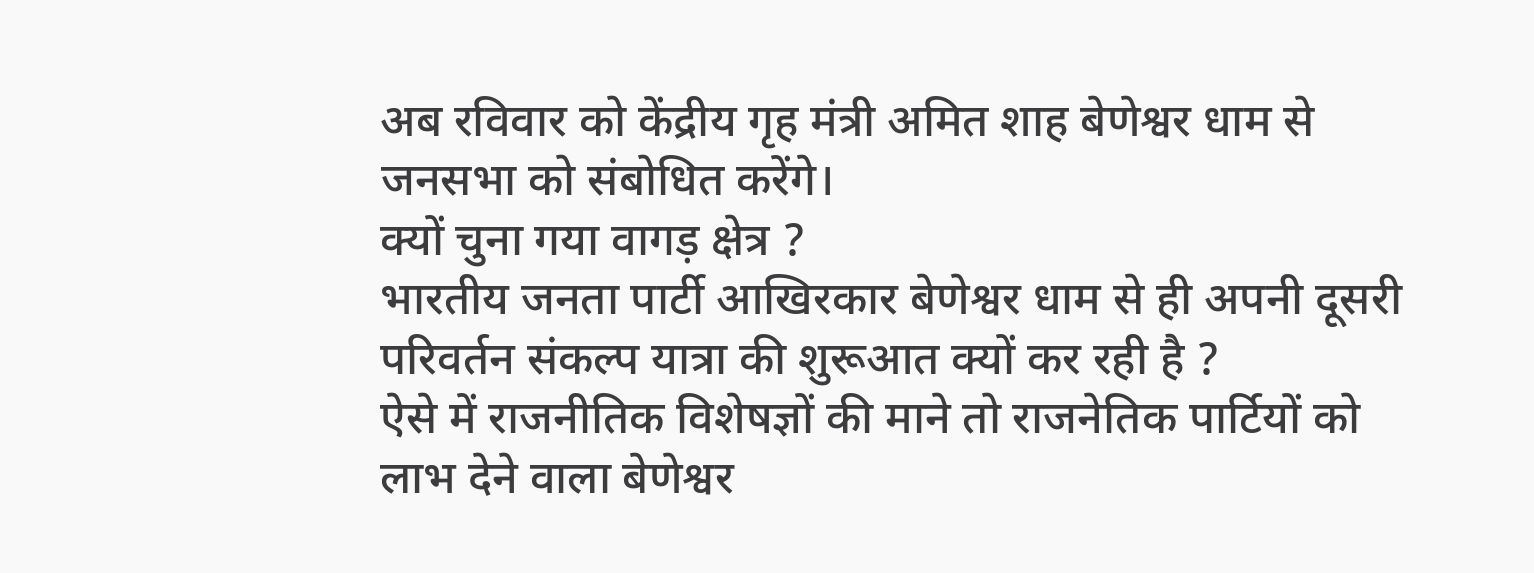अब रविवार को केंद्रीय गृह मंत्री अमित शाह बेणेश्वर धाम से जनसभा को संबोधित करेंगे।
क्यों चुना गया वागड़ क्षेत्र ?
भारतीय जनता पार्टी आखिरकार बेणेश्वर धाम से ही अपनी दूसरी परिवर्तन संकल्प यात्रा की शुरूआत क्यों कर रही है ?
ऐसे में राजनीतिक विशेषज्ञों की माने तो राजनेतिक पार्टियों को लाभ देने वाला बेणेश्वर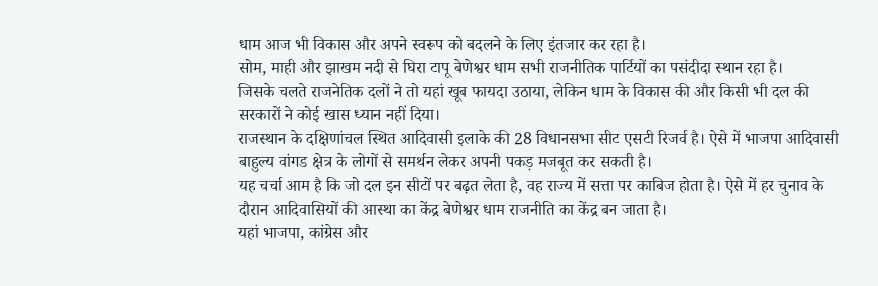धाम आज भी विकास और अपने स्वरूप को बदलने के लिए इंतजार कर रहा है।
सोम, माही और झाखम नदी से घिरा टापू बेणेश्वर धाम सभी राजनीतिक पार्टियों का पसंदीदा स्थान रहा है।
जिसके चलते राजनेतिक दलों ने तो यहां खूब फायदा उठाया, लेकिन धाम के विकास की और किसी भी दल की सरकारों ने कोई खास ध्यान नहीं दिया।
राजस्थान के दक्षिणांचल स्थित आदिवासी इलाके की 28 विधानसभा सीट एसटी रिजर्व है। ऐसे में भाजपा आदिवासी बाहुल्य वांगड क्षेत्र के लोगों से समर्थन लेकर अपनी पकड़ मजबूत कर सकती है।
यह चर्चा आम है कि जो दल इन सीटों पर बढ़त लेता है, वह राज्य में सत्ता पर काबिज होता है। ऐसे में हर चुनाव के दौरान आदिवासियों की आस्था का केंद्र बेणेश्वर धाम राजनीति का केंद्र बन जाता है।
यहां भाजपा, कांग्रेस और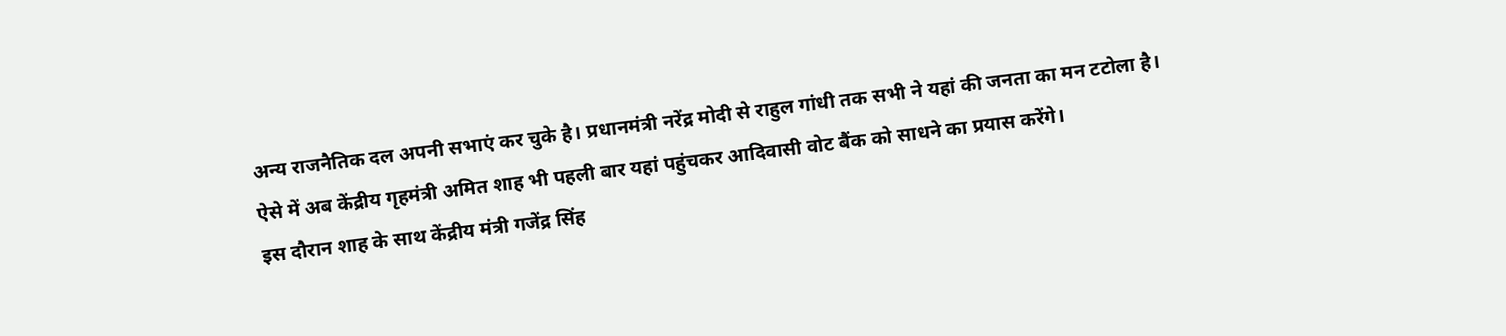अन्य राजनैतिक दल अपनी सभाएं कर चुके है। प्रधानमंत्री नरेंद्र मोदी से राहुल गांधी तक सभी ने यहां की जनता का मन टटोला है।
ऐसे में अब केंद्रीय गृहमंत्री अमित शाह भी पहली बार यहां पहुंचकर आदिवासी वोट बैंक को साधने का प्रयास करेंगे।
इस दौरान शाह के साथ केंद्रीय मंत्री गजेंद्र सिंह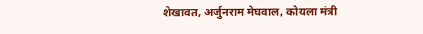शेखावत, अर्जुनराम मेघवाल, कोयला मंत्री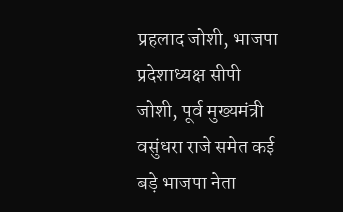प्रहलाद जोशी, भाजपा प्रदेशाध्यक्ष सीपी जोशी, पूर्व मुख्यमंत्री वसुंधरा राजे समेत कई बड़े भाजपा नेता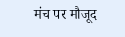मंच पर मौजूद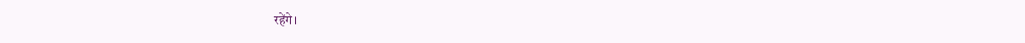रहेंगे।